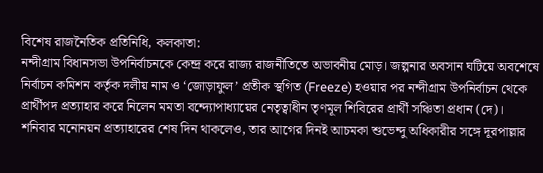বিশেষ রাজনৈতিক প্রতিনিধি, কলকাতা:
নন্দীগ্রাম বিধানসভা উপনির্বাচনকে কেন্দ্র করে রাজ্য রাজনীতিতে অভাবনীয় মোড়। জল্পনার অবসান ঘটিয়ে অবশেষে নির্বাচন কমিশন কর্তৃক দলীয় নাম ও ‘জোড়াফুল’ প্রতীক স্থগিত (Freeze) হওয়ার পর নন্দীগ্রাম উপনির্বাচন থেকে প্রার্থীপদ প্রত্যাহার করে নিলেন মমতা বন্দ্যোপাধ্যায়ের নেতৃত্বাধীন তৃণমূল শিবিরের প্রার্থী সঞ্চিতা প্রধান (দে)।
শনিবার মনোনয়ন প্রত্যাহারের শেষ দিন থাকলেও, তার আগের দিনই আচমকা শুভেন্দু অধিকারীর সঙ্গে দূরপাল্লার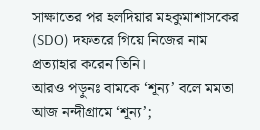সাক্ষাতের পর হলদিয়ার মহকুমাশাসকের (SDO) দফতরে গিয়ে নিজের নাম প্রত্যাহার করেন তিনি।
আরও পড়ুনঃ বামকে ‘শূন্য’ বলে মমতা আজ নন্দীগ্রামে ‘শূন্য’;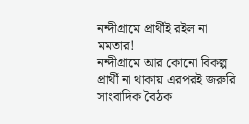নন্দীগ্রামে প্রার্থীই রইল না মমতার!
নন্দীগ্রামে আর কোনো বিকল্প প্রার্থী না থাকায় এরপরই জরুরি সাংবাদিক বৈঠক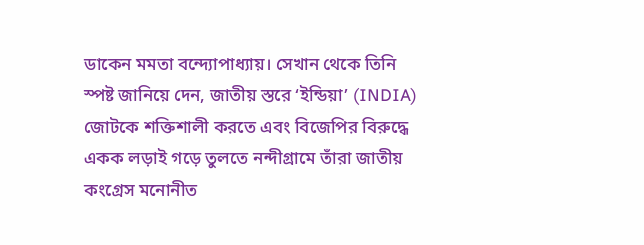ডাকেন মমতা বন্দ্যোপাধ্যায়। সেখান থেকে তিনি স্পষ্ট জানিয়ে দেন, জাতীয় স্তরে ‘ইন্ডিয়া’ (INDIA) জোটকে শক্তিশালী করতে এবং বিজেপির বিরুদ্ধে একক লড়াই গড়ে তুলতে নন্দীগ্রামে তাঁরা জাতীয় কংগ্রেস মনোনীত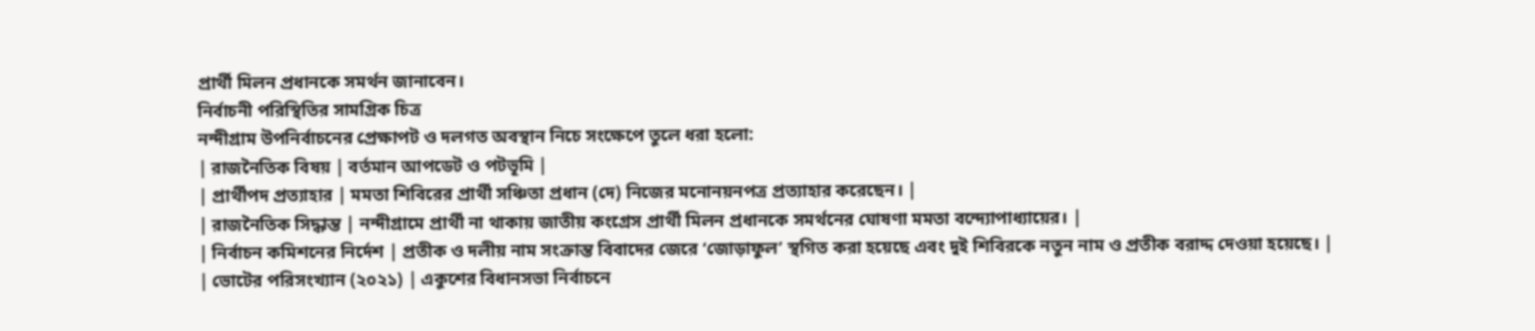প্রার্থী মিলন প্রধানকে সমর্থন জানাবেন।
নির্বাচনী পরিস্থিতির সামগ্রিক চিত্র
নন্দীগ্রাম উপনির্বাচনের প্রেক্ষাপট ও দলগত অবস্থান নিচে সংক্ষেপে তুলে ধরা হলো:
| রাজনৈতিক বিষয় | বর্তমান আপডেট ও পটভূমি |
| প্রার্থীপদ প্রত্যাহার | মমতা শিবিরের প্রার্থী সঞ্চিতা প্রধান (দে) নিজের মনোনয়নপত্র প্রত্যাহার করেছেন। |
| রাজনৈতিক সিদ্ধান্ত | নন্দীগ্রামে প্রার্থী না থাকায় জাতীয় কংগ্রেস প্রার্থী মিলন প্রধানকে সমর্থনের ঘোষণা মমতা বন্দ্যোপাধ্যায়ের। |
| নির্বাচন কমিশনের নির্দেশ | প্রতীক ও দলীয় নাম সংক্রান্ত বিবাদের জেরে ‘জোড়াফুল’ স্থগিত করা হয়েছে এবং দুই শিবিরকে নতুন নাম ও প্রতীক বরাদ্দ দেওয়া হয়েছে। |
| ভোটের পরিসংখ্যান (২০২১) | একুশের বিধানসভা নির্বাচনে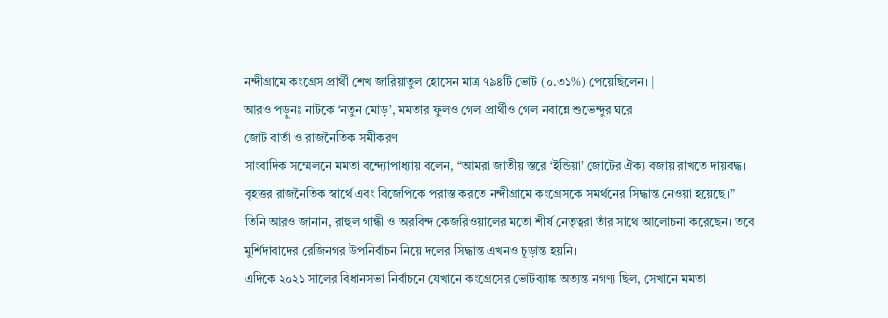নন্দীগ্রামে কংগ্রেস প্রার্থী শেখ জারিয়াতুল হোসেন মাত্র ৭৯৪টি ভোট (০.৩১%) পেয়েছিলেন। |
আরও পড়ুনঃ নাটকে ‘নতুন মোড়’, মমতার ফুলও গেল প্রার্থীও গেল নবান্নে শুভেন্দুর ঘরে
জোট বার্তা ও রাজনৈতিক সমীকরণ
সাংবাদিক সম্মেলনে মমতা বন্দ্যোপাধ্যায় বলেন, “আমরা জাতীয় স্তরে ‘ইন্ডিয়া’ জোটের ঐক্য বজায় রাখতে দায়বদ্ধ। বৃহত্তর রাজনৈতিক স্বার্থে এবং বিজেপিকে পরাস্ত করতে নন্দীগ্রামে কংগ্রেসকে সমর্থনের সিদ্ধান্ত নেওয়া হয়েছে।” তিনি আরও জানান, রাহুল গান্ধী ও অরবিন্দ কেজরিওয়ালের মতো শীর্ষ নেতৃত্বরা তাঁর সাথে আলোচনা করেছেন। তবে মুর্শিদাবাদের রেজিনগর উপনির্বাচন নিয়ে দলের সিদ্ধান্ত এখনও চূড়ান্ত হয়নি।
এদিকে ২০২১ সালের বিধানসভা নির্বাচনে যেখানে কংগ্রেসের ভোটব্যাঙ্ক অত্যন্ত নগণ্য ছিল, সেখানে মমতা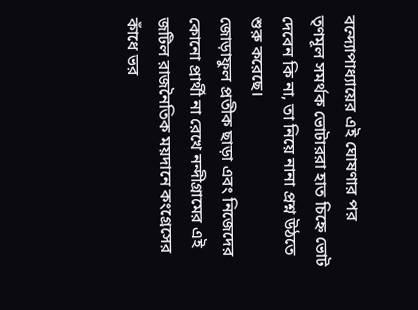বন্দ্যোপাধ্যায়ের এই ঘোষণার পর তৃণমূল সমর্থক ভোটাররা হাত চিহ্নে ভোট দেবেন কি না, তা নিয়ে নানা প্রশ্ন উঠতে শুরু করেছে।
জোড়াফুল প্রতীক ছাড়া এবং নিজেদের কোনো প্রার্থী না রেখে নন্দীগ্রামের এই জটিল রাজনৈতিক ময়দানে কংগ্রেসের কাঁধে ভর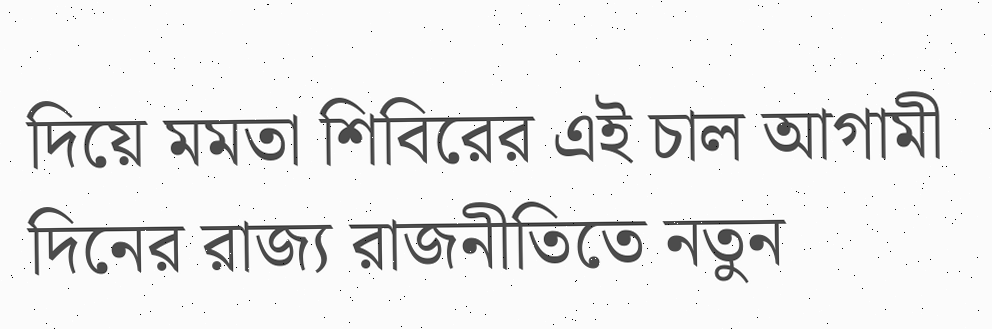দিয়ে মমতা শিবিরের এই চাল আগামী দিনের রাজ্য রাজনীতিতে নতুন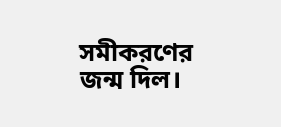সমীকরণের জন্ম দিল।